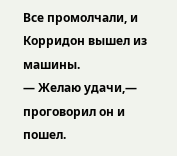Все промолчали, и Корридон вышел из машины.
— Желаю удачи,— проговорил он и пошел.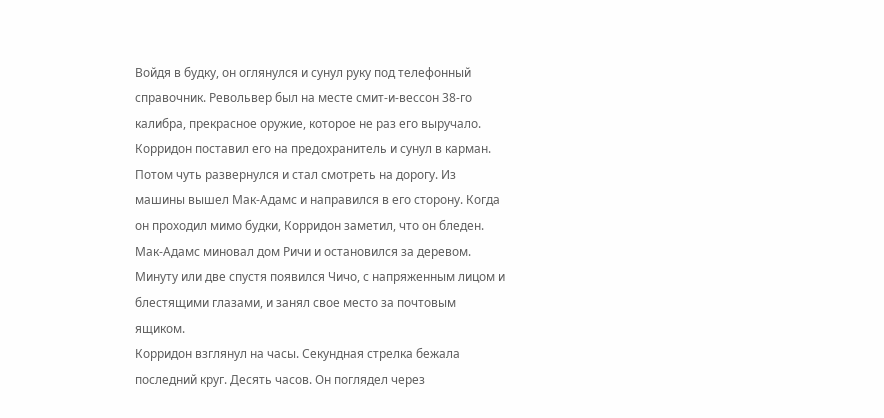Войдя в будку, он оглянулся и сунул руку под телефонный справочник. Револьвер был на месте смит-и-вессон 38-го калибра, прекрасное оружие, которое не раз его выручало. Корридон поставил его на предохранитель и сунул в карман. Потом чуть развернулся и стал смотреть на дорогу. Из машины вышел Мак-Адамс и направился в его сторону. Когда он проходил мимо будки, Корридон заметил, что он бледен. Мак-Адамс миновал дом Ричи и остановился за деревом.
Минуту или две спустя появился Чичо, с напряженным лицом и блестящими глазами, и занял свое место за почтовым ящиком.
Корридон взглянул на часы. Секундная стрелка бежала последний круг. Десять часов. Он поглядел через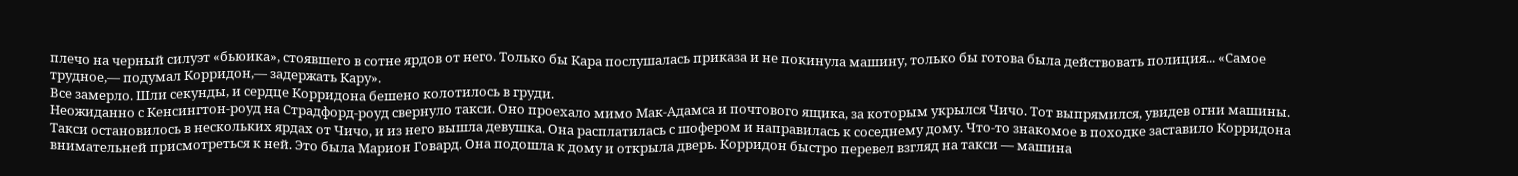плечо на черный силуэт «бьюика», стоявшего в сотне ярдов от него. Только бы Кара послушалась приказа и не покинула машину, только бы готова была действовать полиция... «Самое трудное,— подумал Корридон,— задержать Кару».
Все замерло. Шли секунды, и сердце Корридона бешено колотилось в груди.
Неожиданно с Кенсингтон-роуд на Страдфорд-роуд свернуло такси. Оно проехало мимо Мак-Адамса и почтового ящика, за которым укрылся Чичо. Тот выпрямился, увидев огни машины.
Такси остановилось в нескольких ярдах от Чичо, и из него вышла девушка. Она расплатилась с шофером и направилась к соседнему дому. Что-то знакомое в походке заставило Корридона внимательней присмотреться к ней. Это была Марион Говард. Она подошла к дому и открыла дверь. Корридон быстро перевел взгляд на такси — машина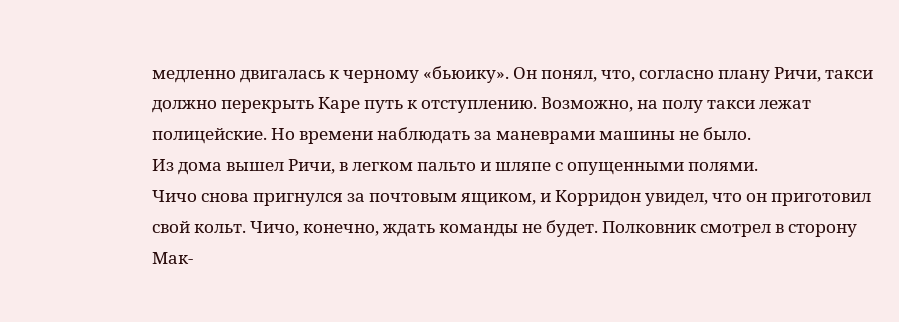медленно двигалась к черному «бьюику». Он понял, что, согласно плану Ричи, такси должно перекрыть Каре путь к отступлению. Возможно, на полу такси лежат полицейские. Но времени наблюдать за маневрами машины не было.
Из дома вышел Ричи, в легком пальто и шляпе с опущенными полями.
Чичо снова пригнулся за почтовым ящиком, и Корридон увидел, что он приготовил свой кольт. Чичо, конечно, ждать команды не будет. Полковник смотрел в сторону Мак-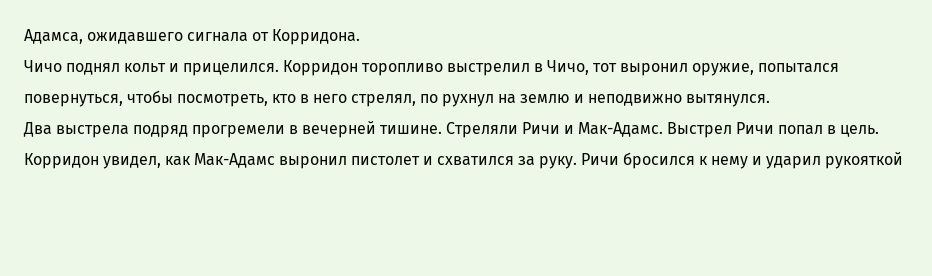Адамса, ожидавшего сигнала от Корридона.
Чичо поднял кольт и прицелился. Корридон торопливо выстрелил в Чичо, тот выронил оружие, попытался повернуться, чтобы посмотреть, кто в него стрелял, по рухнул на землю и неподвижно вытянулся.
Два выстрела подряд прогремели в вечерней тишине. Стреляли Ричи и Мак-Адамс. Выстрел Ричи попал в цель. Корридон увидел, как Мак-Адамс выронил пистолет и схватился за руку. Ричи бросился к нему и ударил рукояткой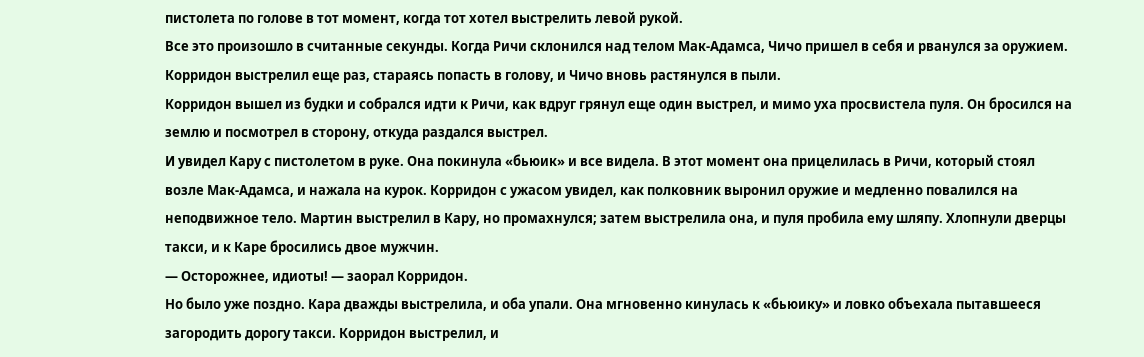пистолета по голове в тот момент, когда тот хотел выстрелить левой рукой.
Все это произошло в считанные секунды. Когда Ричи склонился над телом Мак-Адамса, Чичо пришел в себя и рванулся за оружием. Корридон выстрелил еще раз, стараясь попасть в голову, и Чичо вновь растянулся в пыли.
Корридон вышел из будки и собрался идти к Ричи, как вдруг грянул еще один выстрел, и мимо уха просвистела пуля. Он бросился на землю и посмотрел в сторону, откуда раздался выстрел.
И увидел Кару с пистолетом в руке. Она покинула «бьюик» и все видела. В этот момент она прицелилась в Ричи, который стоял возле Мак-Адамса, и нажала на курок. Корридон с ужасом увидел, как полковник выронил оружие и медленно повалился на неподвижное тело. Мартин выстрелил в Кару, но промахнулся; затем выстрелила она, и пуля пробила ему шляпу. Хлопнули дверцы такси, и к Каре бросились двое мужчин.
— Осторожнее, идиоты! — заорал Корридон.
Но было уже поздно. Кара дважды выстрелила, и оба упали. Она мгновенно кинулась к «бьюику» и ловко объехала пытавшееся загородить дорогу такси. Корридон выстрелил, и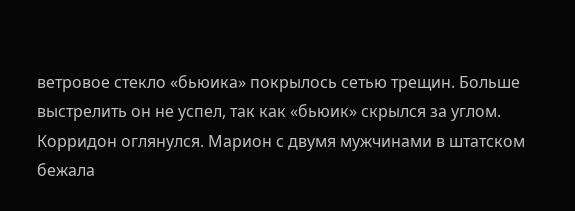ветровое стекло «бьюика» покрылось сетью трещин. Больше выстрелить он не успел, так как «бьюик» скрылся за углом.
Корридон оглянулся. Марион с двумя мужчинами в штатском бежала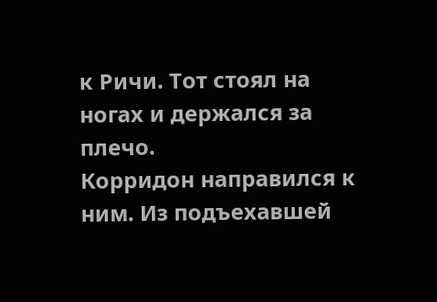к Ричи. Тот стоял на ногах и держался за плечо.
Корридон направился к ним. Из подъехавшей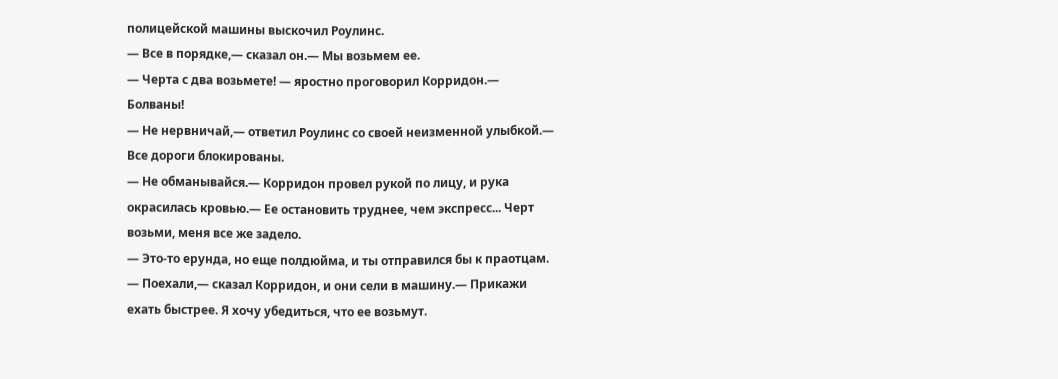полицейской машины выскочил Роулинс.
— Все в порядке,— сказал он.— Мы возьмем ее.
— Черта с два возьмете! — яростно проговорил Корридон.— Болваны!
— Не нервничай,— ответил Роулинс со своей неизменной улыбкой.— Все дороги блокированы.
— Не обманывайся.— Корридон провел рукой по лицу, и рука окрасилась кровью.— Ее остановить труднее, чем экспресс... Черт возьми, меня все же задело.
— Это-то ерунда, но еще полдюйма, и ты отправился бы к праотцам.
— Поехали,— сказал Корридон, и они сели в машину.— Прикажи ехать быстрее. Я хочу убедиться, что ее возьмут.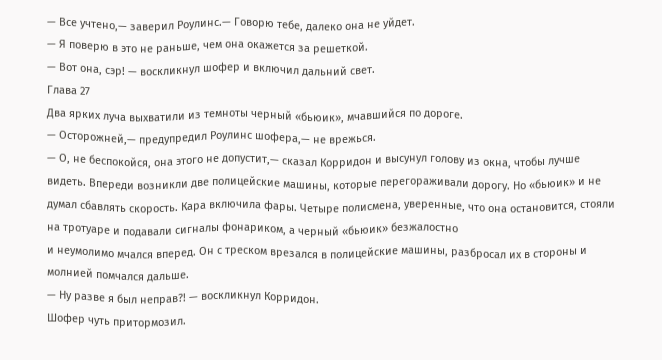— Все учтено,— заверил Роулинс.— Говорю тебе, далеко она не уйдет.
— Я поверю в это не раньше, чем она окажется за решеткой.
— Вот она, сэр! — воскликнул шофер и включил дальний свет.
Глава 27
Два ярких луча выхватили из темноты черный «бьюик», мчавшийся по дороге.
— Осторожней,— предупредил Роулинс шофера,— не врежься.
— О, не беспокойся, она этого не допустит,— сказал Корридон и высунул голову из окна, чтобы лучше видеть. Впереди возникли две полицейские машины, которые перегораживали дорогу. Но «бьюик» и не думал сбавлять скорость. Кара включила фары. Четыре полисмена, уверенные, что она остановится, стояли на тротуаре и подавали сигналы фонариком, а черный «бьюик» безжалостно
и неумолимо мчался вперед. Он с треском врезался в полицейские машины, разбросал их в стороны и молнией помчался дальше.
— Ну разве я был неправ?! — воскликнул Корридон.
Шофер чуть притормозил.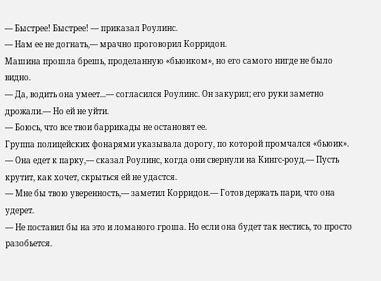— Быстрее! Быстрее! — приказал Роулинс.
— Нам ее не догнать,— мрачно проговорил Корридон.
Машина прошла брешь, проделанную «бьюиком», но его самого нигде не было видно.
— Да, водить она умеет...— согласился Роулинс. Он закурил; его руки заметно дрожали.— Но ей не уйти.
— Боюсь, что все твои баррикады не остановят ее.
Группа полицейских фонарями указывала дорогу, по которой промчался «бьюик».
— Она едет к парку,— сказал Роулинс, когда они свернули на Кингс-роуд.— Пусть крутит, как хочет, скрыться ей не удастся.
— Мне бы твою уверенность,— заметил Корридон.— Готов держать пари, что она удерет.
— Не поставил бы на это и ломаного гроша. Но если она будет так нестись, то просто разобьется.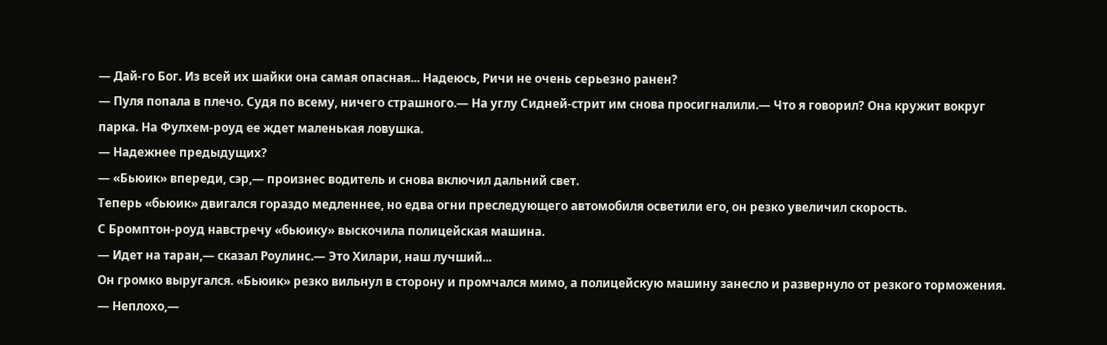— Дай-го Бог. Из всей их шайки она самая опасная... Надеюсь, Ричи не очень серьезно ранен?
— Пуля попала в плечо. Судя по всему, ничего страшного.— На углу Сидней-стрит им снова просигналили.— Что я говорил? Она кружит вокруг парка. На Фулхем-роуд ее ждет маленькая ловушка.
— Надежнее предыдущих?
— «Бьюик» впереди, сэр,— произнес водитель и снова включил дальний свет.
Теперь «бьюик» двигался гораздо медленнее, но едва огни преследующего автомобиля осветили его, он резко увеличил скорость.
С Бромптон-роуд навстречу «бьюику» выскочила полицейская машина.
— Идет на таран,— сказал Роулинс.— Это Хилари, наш лучший...
Он громко выругался. «Бьюик» резко вильнул в сторону и промчался мимо, а полицейскую машину занесло и развернуло от резкого торможения.
— Неплохо,—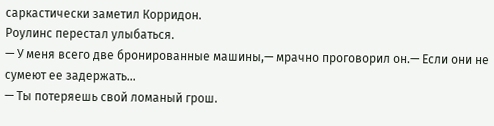саркастически заметил Корридон.
Роулинс перестал улыбаться.
— У меня всего две бронированные машины,— мрачно проговорил он.— Если они не сумеют ее задержать...
— Ты потеряешь свой ломаный грош.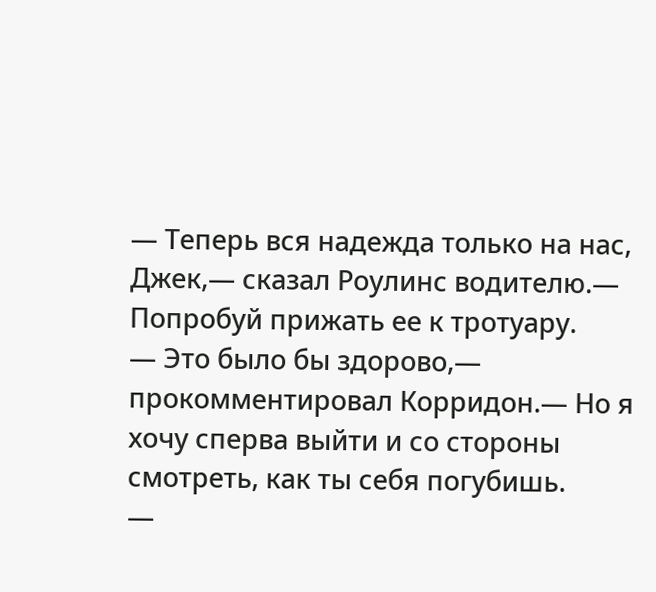— Теперь вся надежда только на нас, Джек,— сказал Роулинс водителю.— Попробуй прижать ее к тротуару.
— Это было бы здорово,— прокомментировал Корридон.— Но я хочу сперва выйти и со стороны смотреть, как ты себя погубишь.
—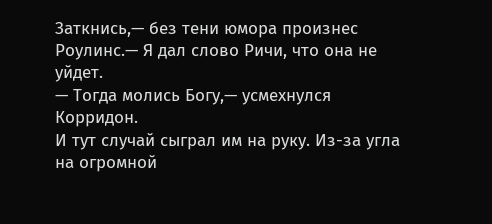Заткнись,— без тени юмора произнес Роулинс.— Я дал слово Ричи, что она не уйдет.
— Тогда молись Богу,— усмехнулся Корридон.
И тут случай сыграл им на руку. Из-за угла на огромной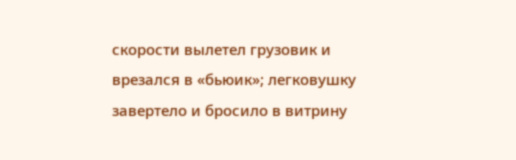скорости вылетел грузовик и врезался в «бьюик»; легковушку завертело и бросило в витрину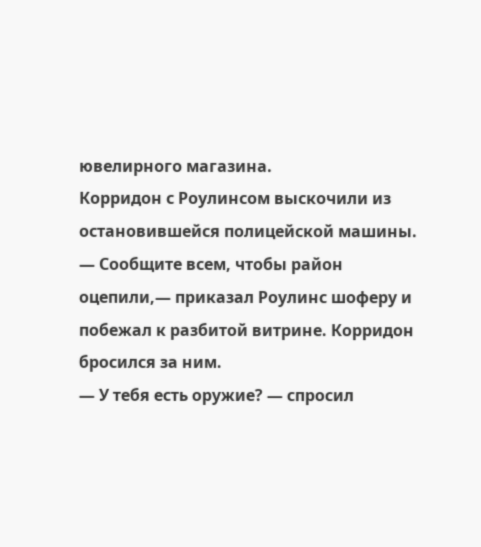ювелирного магазина.
Корридон с Роулинсом выскочили из остановившейся полицейской машины.
— Сообщите всем, чтобы район оцепили,— приказал Роулинс шоферу и побежал к разбитой витрине. Корридон бросился за ним.
— У тебя есть оружие? — спросил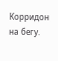Корридон на бегу.